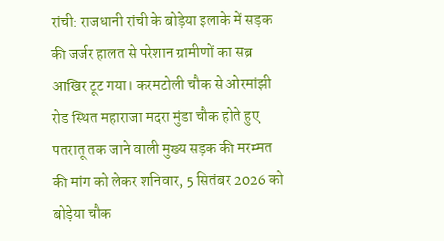रांची: राजधानी रांची के बोड़ेया इलाके में सड़क की जर्जर हालत से परेशान ग्रामीणों का सब्र आखिर टूट गया। करमटोली चौक से ओरमांझी रोड स्थित महाराजा मदरा मुंडा चौक होते हुए पतरातू तक जाने वाली मुख्य सड़क की मरम्मत की मांग को लेकर शनिवार, 5 सितंबर 2026 को बोड़ेया चौक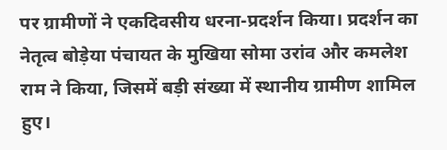पर ग्रामीणों ने एकदिवसीय धरना-प्रदर्शन किया। प्रदर्शन का नेतृत्व बोड़ेया पंचायत के मुखिया सोमा उरांव और कमलेश राम ने किया, जिसमें बड़ी संख्या में स्थानीय ग्रामीण शामिल हुए।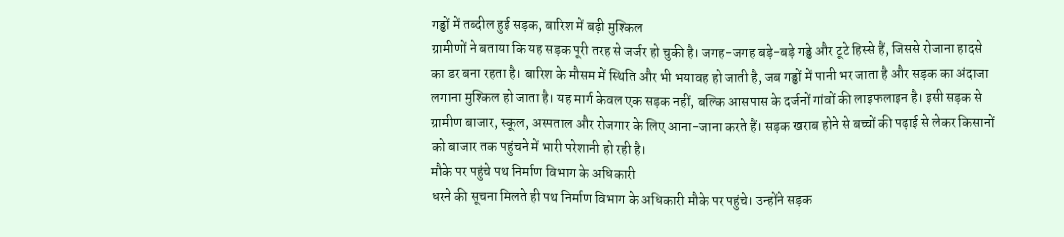गड्ढों में तब्दील हुई सड़क, बारिश में बढ़ी मुश्किल
ग्रामीणों ने बताया कि यह सड़क पूरी तरह से जर्जर हो चुकी है। जगह-जगह बड़े-बड़े गड्ढे और टूटे हिस्से हैं, जिससे रोजाना हादसे का डर बना रहता है। बारिश के मौसम में स्थिति और भी भयावह हो जाती है, जब गड्ढों में पानी भर जाता है और सड़क का अंदाजा लगाना मुश्किल हो जाता है। यह मार्ग केवल एक सड़क नहीं, बल्कि आसपास के दर्जनों गांवों की लाइफलाइन है। इसी सड़क से ग्रामीण बाजार, स्कूल, अस्पताल और रोजगार के लिए आना-जाना करते हैं। सड़क खराब होने से बच्चों की पढ़ाई से लेकर किसानों को बाजार तक पहुंचने में भारी परेशानी हो रही है।
मौके पर पहुंचे पथ निर्माण विभाग के अधिकारी
धरने की सूचना मिलते ही पथ निर्माण विभाग के अधिकारी मौके पर पहुंचे। उन्होंने सड़क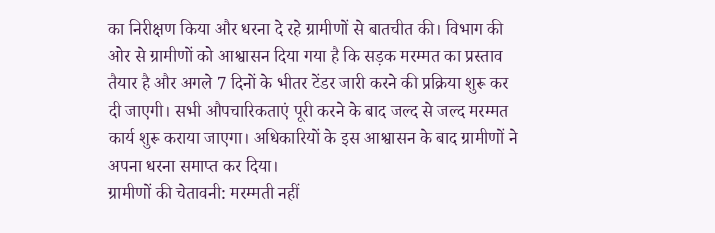का निरीक्षण किया और धरना दे रहे ग्रामीणों से बातचीत की। विभाग की ओर से ग्रामीणों को आश्वासन दिया गया है कि सड़क मरम्मत का प्रस्ताव तैयार है और अगले 7 दिनों के भीतर टेंडर जारी करने की प्रक्रिया शुरू कर दी जाएगी। सभी औपचारिकताएं पूरी करने के बाद जल्द से जल्द मरम्मत कार्य शुरू कराया जाएगा। अधिकारियों के इस आश्वासन के बाद ग्रामीणों ने अपना धरना समाप्त कर दिया।
ग्रामीणों की चेतावनी: मरम्मती नहीं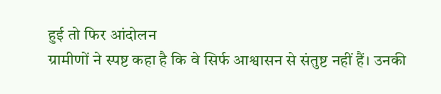हुई तो फिर आंदोलन
ग्रामीणों ने स्पष्ट कहा है कि वे सिर्फ आश्वासन से संतुष्ट नहीं हैं। उनकी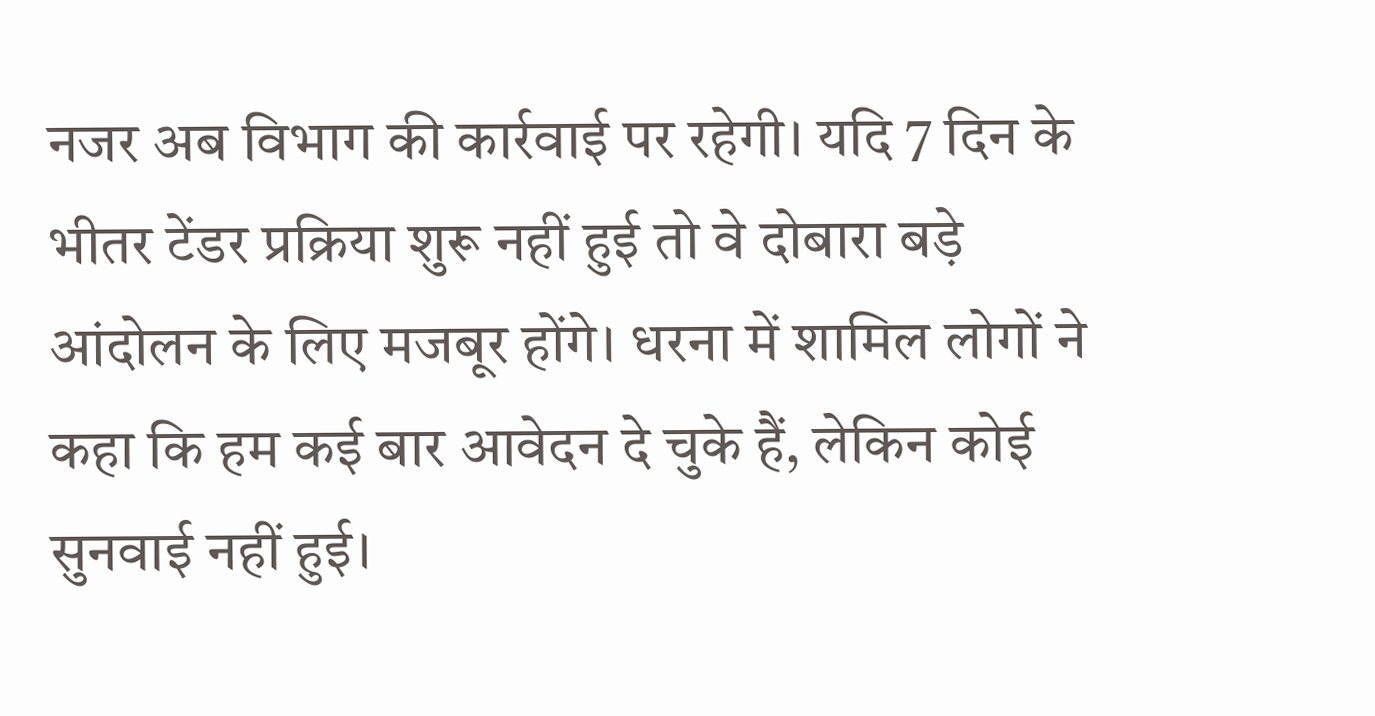नजर अब विभाग की कार्रवाई पर रहेगी। यदि 7 दिन के भीतर टेंडर प्रक्रिया शुरू नहीं हुई तो वे दोबारा बड़े आंदोलन के लिए मजबूर होंगे। धरना में शामिल लोगों ने कहा कि हम कई बार आवेदन दे चुके हैं, लेकिन कोई सुनवाई नहीं हुई।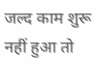जल्द काम शुरू नहीं हुआ तो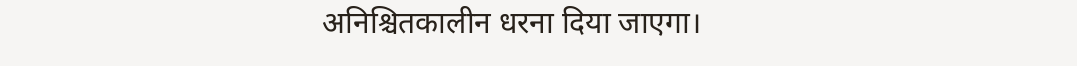अनिश्चितकालीन धरना दिया जाएगा।